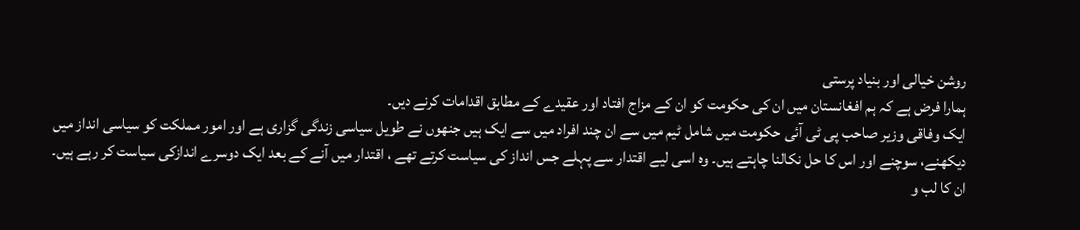روشن خیالی اور بنیاد پرستی
ہمارا فرض ہے کہ ہم افغانستان میں ان کی حکومت کو ان کے مزاج افتاد اور عقیدے کے مطابق اقدامات کرنے دیں۔
ایک وفاقی وزیر صاحب پی ٹی آئی حکومت میں شامل ٹیم میں سے ان چند افراد میں سے ایک ہیں جنھوں نے طویل سیاسی زندگی گزاری ہے اور امور مملکت کو سیاسی انداز میں دیکھنے، سوچنے اور اس کا حل نکالنا چاہتے ہیں۔ وہ اسی لیے اقتدار سے پہلے جس انداز کی سیاست کرتے تھے ، اقتدار میں آنے کے بعد ایک دوسرے اندازکی سیاست کر رہے ہیں۔ ان کا لب و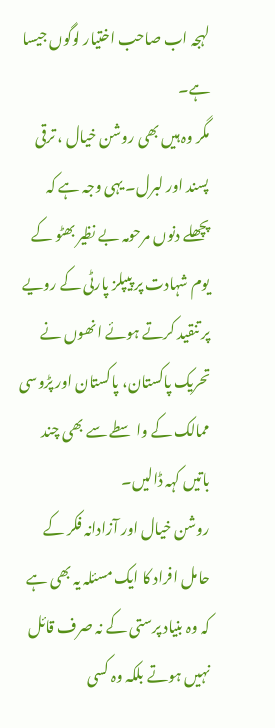لہجہ اب صاحب اختیار لوگوں جیسا ہے۔
مگر وہ ہیں بھی روشن خیال ، ترقی پسند اور لبرل۔ یہی وجہ ہے کہ پچھلے دنوں مرحومہ بے نظیر بھٹو کے یوم شہادت پر پیپلز پارٹی کے رویے پر تنقید کرتے ہوئے انھوں نے تحریک پاکستان، پاکستان اور پڑوسی ممالک کے واسطے سے بھی چند باتیں کہہ ڈالیں۔
روشن خیال اور آزادانہ فکر کے حامل افراد کا ایک مسئلہ یہ بھی ہے کہ وہ بنیاد پرستی کے نہ صرف قائل نہیں ہوتے بلکہ وہ کسی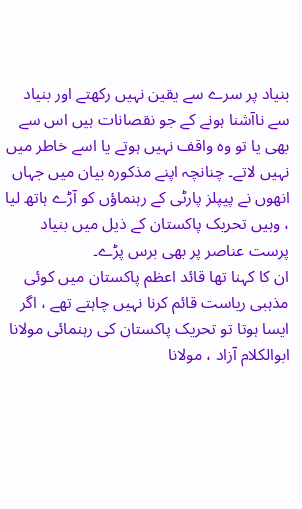بنیاد پر سرے سے یقین نہیں رکھتے اور بنیاد سے ناآشنا ہونے کے جو نقصانات ہیں اس سے بھی یا تو وہ واقف نہیں ہوتے یا اسے خاطر میں نہیں لاتے۔ چنانچہ اپنے مذکورہ بیان میں جہاں انھوں نے پیپلز پارٹی کے رہنماؤں کو آڑے ہاتھ لیا ، وہیں تحریک پاکستان کے ذیل میں بنیاد پرست عناصر پر بھی برس پڑے۔
ان کا کہنا تھا قائد اعظم پاکستان میں کوئی مذہبی ریاست قائم کرنا نہیں چاہتے تھے ، اگر ایسا ہوتا تو تحریک پاکستان کی رہنمائی مولانا ابوالکلام آزاد ، مولانا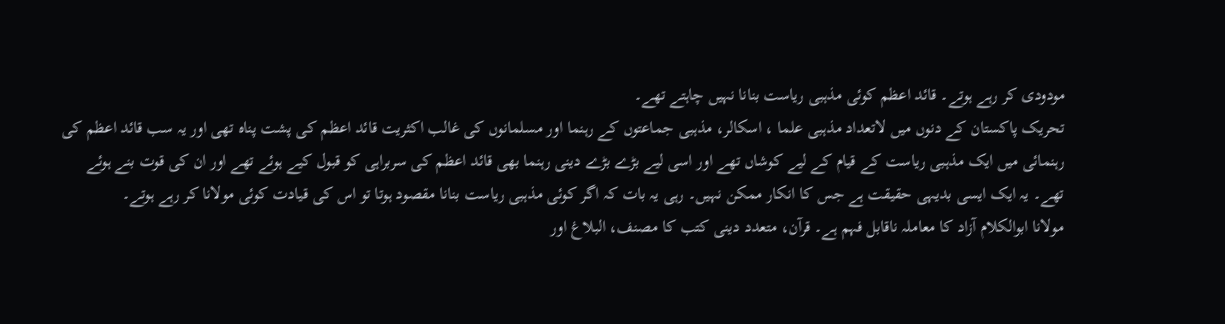مودودی کر رہے ہوتے۔ قائد اعظم کوئی مذہبی ریاست بنانا نہیں چاہتے تھے۔
تحریک پاکستان کے دنوں میں لاتعداد مذہبی علما ، اسکالر، مذہبی جماعتوں کے رہنما اور مسلمانوں کی غالب اکثریت قائد اعظم کی پشت پناہ تھی اور یہ سب قائد اعظم کی رہنمائی میں ایک مذہبی ریاست کے قیام کے لیے کوشاں تھے اور اسی لیے بڑے بڑے دینی رہنما بھی قائد اعظم کی سربراہی کو قبول کیے ہوئے تھے اور ان کی قوت بنے ہوئے تھے۔ یہ ایک ایسی بدیہی حقیقت ہے جس کا انکار ممکن نہیں۔ رہی یہ بات کہ اگر کوئی مذہبی ریاست بنانا مقصود ہوتا تو اس کی قیادت کوئی مولانا کر رہے ہوتے۔
مولانا ابوالکلام آزاد کا معاملہ ناقابل فہم ہے۔ قرآن، متعدد دینی کتب کا مصنف، البلاغ اور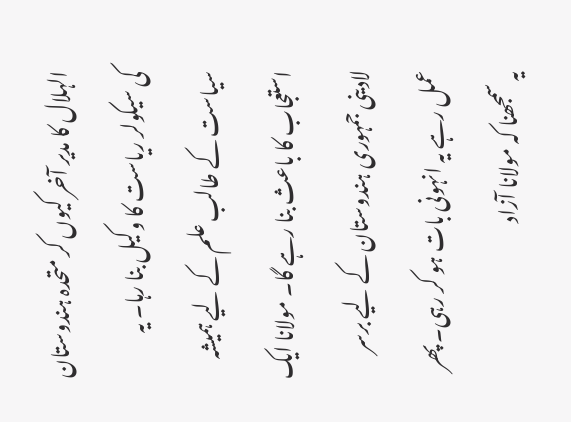الہلال کا مدیر آخر کیوں کر متحدہ ہندوستان کی سیکولر ریاست کا وکیل بنا رہا۔ یہ سیاست کے طالب علم کے لیے ہمیشہ استعجاب کا باعث بنا رہے گا۔ مولانا ایک لادینی جمہوری ہندوستان کے لیے برسر عمل رہے یہ انہونی بات ہو کر رہی۔ پھر یہ سمجھنا کہ مولانا آزاد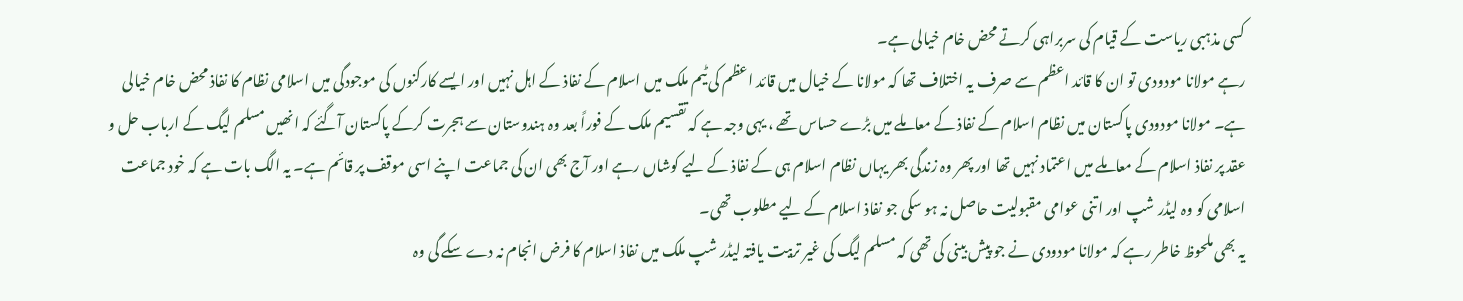کسی مذہبی ریاست کے قیام کی سربراہی کرتے محض خام خیالی ہے۔
رہے مولانا مودودی تو ان کا قائد اعظم سے صرف یہ اختلاف تھا کہ مولانا کے خیال میں قائد اعظم کی ٹیم ملک میں اسلام کے نفاذ کے اہل نہیں اور ایسے کارکنوں کی موجودگی میں اسلامی نظام کا نفاذ محض خام خیالی ہے۔ مولانا مودودی پاکستان میں نظام اسلام کے نفاذ کے معاملے میں بڑے حساس تھے ، یہی وجہ ہے کہ تقسیم ملک کے فوراً بعد وہ ہندوستان سے ہجرت کرکے پاکستان آگئے کہ انھیں مسلم لیگ کے ارباب حل و عقد پر نفاذ اسلام کے معاملے میں اعتماد نہیں تھا اور پھر وہ زندگی بھر یہاں نظام اسلام ہی کے نفاذ کے لیے کوشاں رہے اور آج بھی ان کی جماعت اپنے اسی موقف پر قائم ہے۔ یہ الگ بات ہے کہ خود جماعت اسلامی کو وہ لیڈر شپ اور اتنی عوامی مقبولیت حاصل نہ ہو سکی جو نفاذ اسلام کے لیے مطلوب تھی۔
یہ بھی ملحوظ خاطر رہے کہ مولانا مودودی نے جو پیش بینی کی تھی کہ مسلم لیگ کی غیر تربیت یافتہ لیڈر شپ ملک میں نفاذ اسلام کا فرض انجام نہ دے سکے گی وہ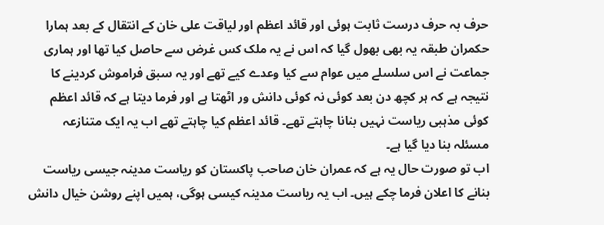حرف بہ حرف درست ثابت ہوئی اور قائد اعظم اور لیاقت علی خان کے انتقال کے بعد ہمارا حکمران طبقہ یہ بھی بھول گیا کہ اس نے یہ ملک کس غرض سے حاصل کیا تھا اور ہماری جماعت نے اس سلسلے میں عوام سے کیا وعدے کیے تھے اور یہ سبق فراموش کردینے کا نتیجہ ہے کہ ہر کچھ دن بعد کوئی نہ کوئی دانش ور اٹھتا ہے اور فرما دیتا ہے کہ قائد اعظم کوئی مذہبی ریاست نہیں بنانا چاہتے تھے۔ قائد اعظم کیا چاہتے تھے اب یہ ایک متنازعہ مسئلہ بنا دیا گیا ہے۔
اب تو صورت حال یہ ہے کہ عمران خان صاحب پاکستان کو ریاست مدینہ جیسی ریاست بنانے کا اعلان فرما چکے ہیں۔ اب یہ ریاست مدینہ کیسی ہوگی، ہمیں اپنے روشن خیال دانش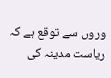وروں سے توقع ہے کہ ریاست مدینہ کی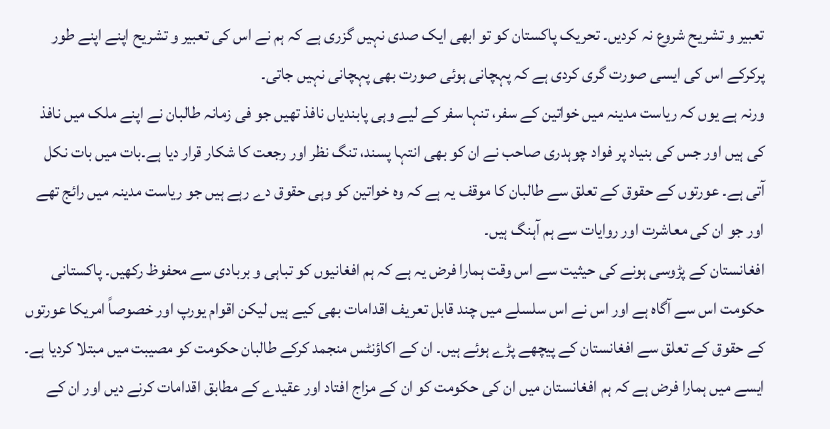تعبیر و تشریح شروع نہ کردیں۔ تحریک پاکستان کو تو ابھی ایک صدی نہیں گزری ہے کہ ہم نے اس کی تعبیر و تشریح اپنے اپنے طور پرکرکے اس کی ایسی صورت گری کردی ہے کہ پہچانی ہوئی صورت بھی پہچانی نہیں جاتی۔
ورنہ ہے یوں کہ ریاست مدینہ میں خواتین کے سفر، تنہا سفر کے لیے وہی پابندیاں نافذ تھیں جو فی زمانہ طالبان نے اپنے ملک میں نافذ کی ہیں اور جس کی بنیاد پر فواد چوہدری صاحب نے ان کو بھی انتہا پسند، تنگ نظر اور رجعت کا شکار قرار دیا ہے۔بات میں بات نکل آتی ہے۔ عورتوں کے حقوق کے تعلق سے طالبان کا موقف یہ ہے کہ وہ خواتین کو وہی حقوق دے رہے ہیں جو ریاست مدینہ میں رائج تھے اور جو ان کی معاشرت اور روایات سے ہم آہنگ ہیں۔
افغانستان کے پڑوسی ہونے کی حیثیت سے اس وقت ہمارا فرض یہ ہے کہ ہم افغانیوں کو تباہی و بربادی سے محفوظ رکھیں۔ پاکستانی حکومت اس سے آگاہ ہے اور اس نے اس سلسلے میں چند قابل تعریف اقدامات بھی کیے ہیں لیکن اقوام یورپ اور خصوصاً امریکا عورتوں کے حقوق کے تعلق سے افغانستان کے پیچھے پڑے ہوئے ہیں۔ ان کے اکاؤنٹس منجمد کرکے طالبان حکومت کو مصیبت میں مبتلا کردیا ہے۔
ایسے میں ہمارا فرض ہے کہ ہم افغانستان میں ان کی حکومت کو ان کے مزاج افتاد اور عقیدے کے مطابق اقدامات کرنے دیں اور ان کے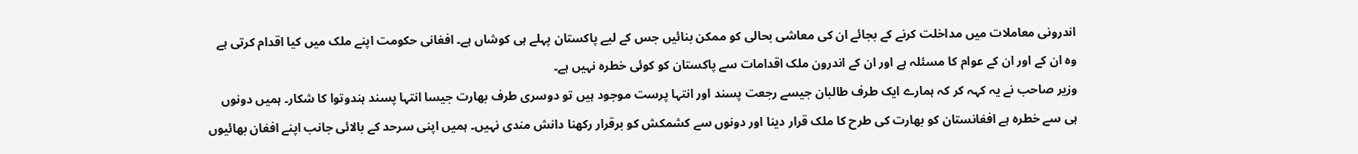اندرونی معاملات میں مداخلت کرنے کے بجائے ان کی معاشی بحالی کو ممکن بنائیں جس کے لیے پاکستان پہلے ہی کوشاں ہے۔ افغانی حکومت اپنے ملک میں کیا اقدام کرتی ہے وہ ان کے اور ان کے عوام کا مسئلہ ہے اور ان کے اندرون ملک اقدامات سے پاکستان کو کوئی خطرہ نہیں ہے۔
وزیر صاحب نے یہ کہہ کر کہ ہمارے ایک طرف طالبان جیسے رجعت پسند اور انتہا پرست موجود ہیں تو دوسری طرف بھارت جیسا انتہا پسند ہندوتوا کا شکار۔ ہمیں دونوں ہی سے خطرہ ہے افغانستان کو بھارت کی طرح کا ملک قرار دینا اور دونوں سے کشمکش کو برقرار رکھنا دانش مندی نہیں۔ ہمیں اپنی سرحد کے بالائی جانب اپنے افغان بھائیوں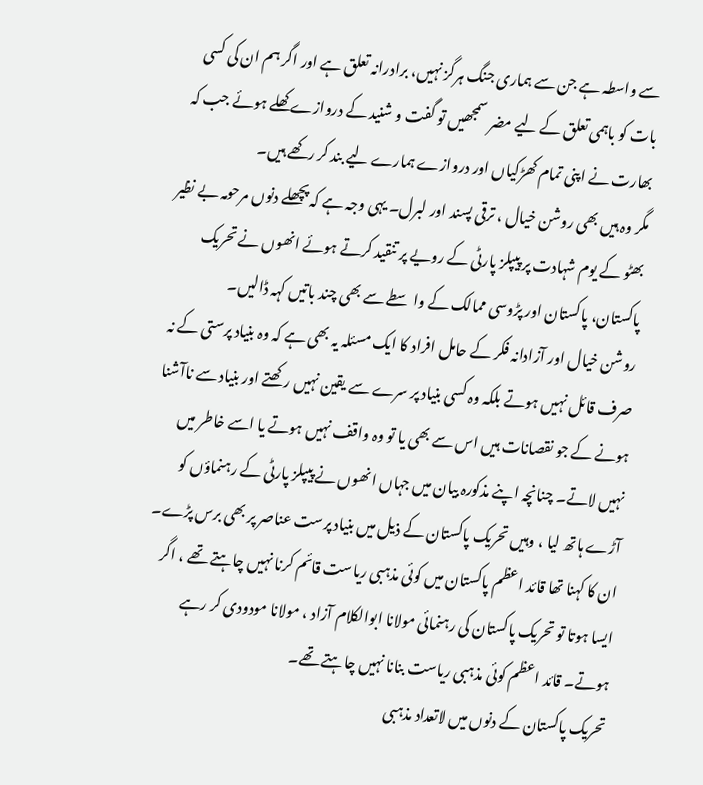سے واسطہ ہے جن سے ہماری جنگ ہرگز نہیں، برادرانہ تعلق ہے اور اگر ہم ان کی کسی بات کو باہمی تعلق کے لیے مضر سمجھیں تو گفت و شنید کے دروازے کھلے ہوئے جب کہ بھارت نے اپنی تمام کھڑکیاں اور دروازے ہمارے لیے بند کر رکھے ہیں۔
مگر وہ ہیں بھی روشن خیال ، ترقی پسند اور لبرل۔ یہی وجہ ہے کہ پچھلے دنوں مرحومہ بے نظیر بھٹو کے یوم شہادت پر پیپلز پارٹی کے رویے پر تنقید کرتے ہوئے انھوں نے تحریک پاکستان، پاکستان اور پڑوسی ممالک کے واسطے سے بھی چند باتیں کہہ ڈالیں۔
روشن خیال اور آزادانہ فکر کے حامل افراد کا ایک مسئلہ یہ بھی ہے کہ وہ بنیاد پرستی کے نہ صرف قائل نہیں ہوتے بلکہ وہ کسی بنیاد پر سرے سے یقین نہیں رکھتے اور بنیاد سے ناآشنا ہونے کے جو نقصانات ہیں اس سے بھی یا تو وہ واقف نہیں ہوتے یا اسے خاطر میں نہیں لاتے۔ چنانچہ اپنے مذکورہ بیان میں جہاں انھوں نے پیپلز پارٹی کے رہنماؤں کو آڑے ہاتھ لیا ، وہیں تحریک پاکستان کے ذیل میں بنیاد پرست عناصر پر بھی برس پڑے۔
ان کا کہنا تھا قائد اعظم پاکستان میں کوئی مذہبی ریاست قائم کرنا نہیں چاہتے تھے ، اگر ایسا ہوتا تو تحریک پاکستان کی رہنمائی مولانا ابوالکلام آزاد ، مولانا مودودی کر رہے ہوتے۔ قائد اعظم کوئی مذہبی ریاست بنانا نہیں چاہتے تھے۔
تحریک پاکستان کے دنوں میں لاتعداد مذہبی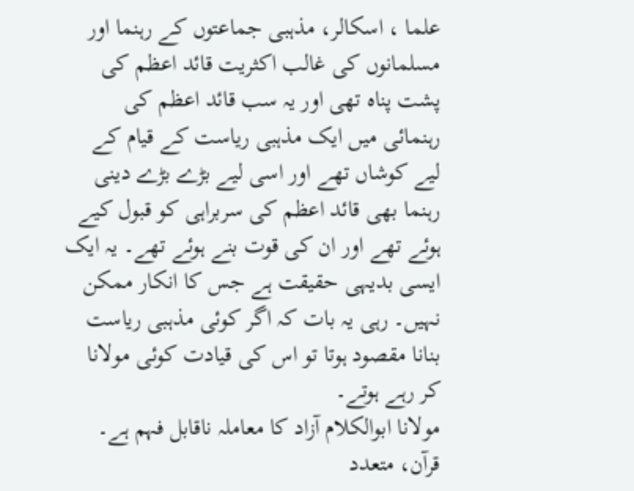علما ، اسکالر، مذہبی جماعتوں کے رہنما اور مسلمانوں کی غالب اکثریت قائد اعظم کی پشت پناہ تھی اور یہ سب قائد اعظم کی رہنمائی میں ایک مذہبی ریاست کے قیام کے لیے کوشاں تھے اور اسی لیے بڑے بڑے دینی رہنما بھی قائد اعظم کی سربراہی کو قبول کیے ہوئے تھے اور ان کی قوت بنے ہوئے تھے۔ یہ ایک ایسی بدیہی حقیقت ہے جس کا انکار ممکن نہیں۔ رہی یہ بات کہ اگر کوئی مذہبی ریاست بنانا مقصود ہوتا تو اس کی قیادت کوئی مولانا کر رہے ہوتے۔
مولانا ابوالکلام آزاد کا معاملہ ناقابل فہم ہے۔ قرآن، متعدد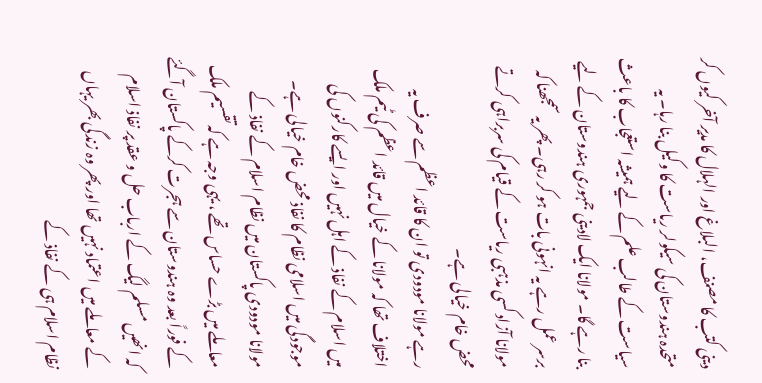دینی کتب کا مصنف، البلاغ اور الہلال کا مدیر آخر کیوں کر متحدہ ہندوستان کی سیکولر ریاست کا وکیل بنا رہا۔ یہ سیاست کے طالب علم کے لیے ہمیشہ استعجاب کا باعث بنا رہے گا۔ مولانا ایک لادینی جمہوری ہندوستان کے لیے برسر عمل رہے یہ انہونی بات ہو کر رہی۔ پھر یہ سمجھنا کہ مولانا آزاد کسی مذہبی ریاست کے قیام کی سربراہی کرتے محض خام خیالی ہے۔
رہے مولانا مودودی تو ان کا قائد اعظم سے صرف یہ اختلاف تھا کہ مولانا کے خیال میں قائد اعظم کی ٹیم ملک میں اسلام کے نفاذ کے اہل نہیں اور ایسے کارکنوں کی موجودگی میں اسلامی نظام کا نفاذ محض خام خیالی ہے۔ مولانا مودودی پاکستان میں نظام اسلام کے نفاذ کے معاملے میں بڑے حساس تھے ، یہی وجہ ہے کہ تقسیم ملک کے فوراً بعد وہ ہندوستان سے ہجرت کرکے پاکستان آگئے کہ انھیں مسلم لیگ کے ارباب حل و عقد پر نفاذ اسلام کے معاملے میں اعتماد نہیں تھا اور پھر وہ زندگی بھر یہاں نظام اسلام ہی کے نفاذ کے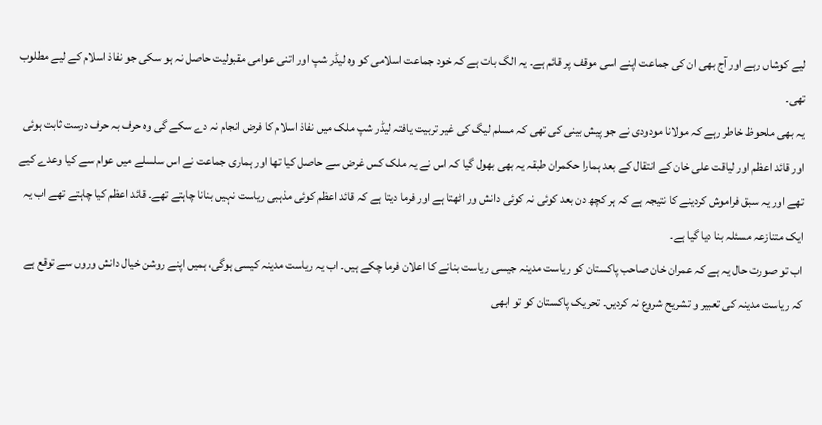لیے کوشاں رہے اور آج بھی ان کی جماعت اپنے اسی موقف پر قائم ہے۔ یہ الگ بات ہے کہ خود جماعت اسلامی کو وہ لیڈر شپ اور اتنی عوامی مقبولیت حاصل نہ ہو سکی جو نفاذ اسلام کے لیے مطلوب تھی۔
یہ بھی ملحوظ خاطر رہے کہ مولانا مودودی نے جو پیش بینی کی تھی کہ مسلم لیگ کی غیر تربیت یافتہ لیڈر شپ ملک میں نفاذ اسلام کا فرض انجام نہ دے سکے گی وہ حرف بہ حرف درست ثابت ہوئی اور قائد اعظم اور لیاقت علی خان کے انتقال کے بعد ہمارا حکمران طبقہ یہ بھی بھول گیا کہ اس نے یہ ملک کس غرض سے حاصل کیا تھا اور ہماری جماعت نے اس سلسلے میں عوام سے کیا وعدے کیے تھے اور یہ سبق فراموش کردینے کا نتیجہ ہے کہ ہر کچھ دن بعد کوئی نہ کوئی دانش ور اٹھتا ہے اور فرما دیتا ہے کہ قائد اعظم کوئی مذہبی ریاست نہیں بنانا چاہتے تھے۔ قائد اعظم کیا چاہتے تھے اب یہ ایک متنازعہ مسئلہ بنا دیا گیا ہے۔
اب تو صورت حال یہ ہے کہ عمران خان صاحب پاکستان کو ریاست مدینہ جیسی ریاست بنانے کا اعلان فرما چکے ہیں۔ اب یہ ریاست مدینہ کیسی ہوگی، ہمیں اپنے روشن خیال دانش وروں سے توقع ہے کہ ریاست مدینہ کی تعبیر و تشریح شروع نہ کردیں۔ تحریک پاکستان کو تو ابھی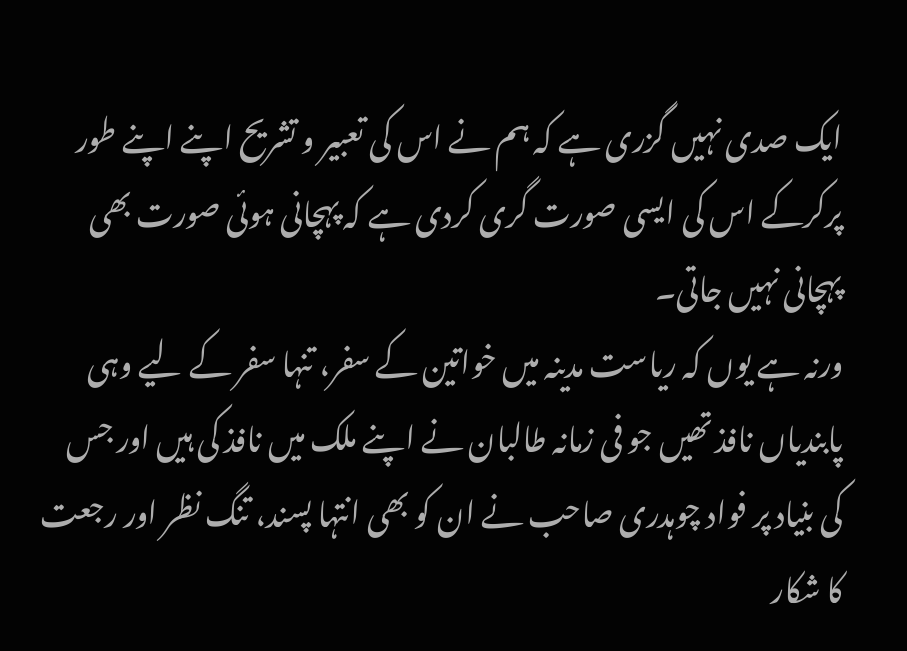ایک صدی نہیں گزری ہے کہ ہم نے اس کی تعبیر و تشریح اپنے اپنے طور پرکرکے اس کی ایسی صورت گری کردی ہے کہ پہچانی ہوئی صورت بھی پہچانی نہیں جاتی۔
ورنہ ہے یوں کہ ریاست مدینہ میں خواتین کے سفر، تنہا سفر کے لیے وہی پابندیاں نافذ تھیں جو فی زمانہ طالبان نے اپنے ملک میں نافذ کی ہیں اور جس کی بنیاد پر فواد چوہدری صاحب نے ان کو بھی انتہا پسند، تنگ نظر اور رجعت کا شکار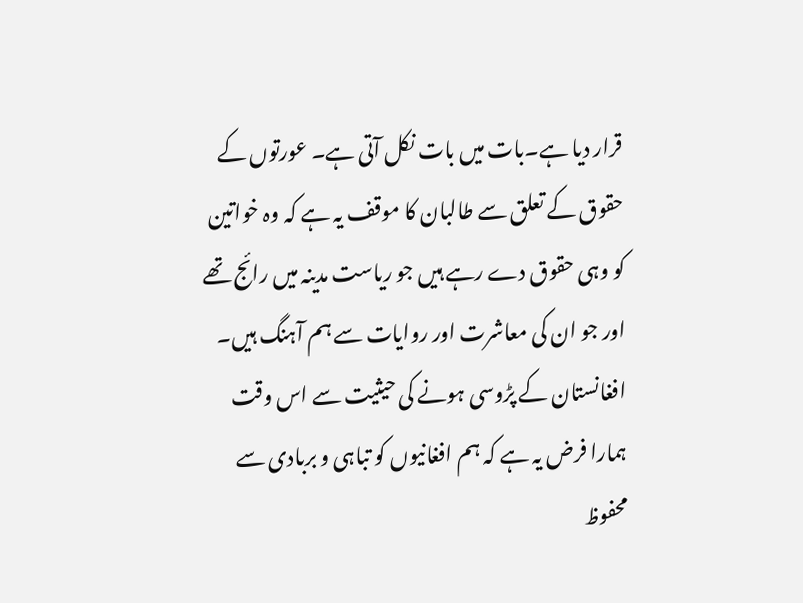قرار دیا ہے۔بات میں بات نکل آتی ہے۔ عورتوں کے حقوق کے تعلق سے طالبان کا موقف یہ ہے کہ وہ خواتین کو وہی حقوق دے رہے ہیں جو ریاست مدینہ میں رائج تھے اور جو ان کی معاشرت اور روایات سے ہم آہنگ ہیں۔
افغانستان کے پڑوسی ہونے کی حیثیت سے اس وقت ہمارا فرض یہ ہے کہ ہم افغانیوں کو تباہی و بربادی سے محفوظ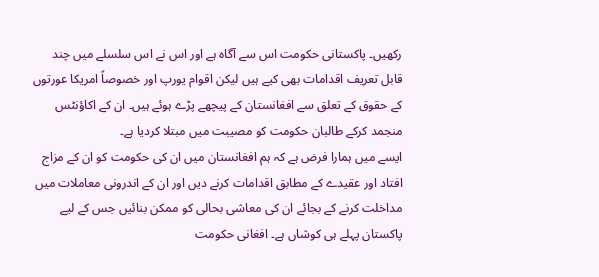رکھیں۔ پاکستانی حکومت اس سے آگاہ ہے اور اس نے اس سلسلے میں چند قابل تعریف اقدامات بھی کیے ہیں لیکن اقوام یورپ اور خصوصاً امریکا عورتوں کے حقوق کے تعلق سے افغانستان کے پیچھے پڑے ہوئے ہیں۔ ان کے اکاؤنٹس منجمد کرکے طالبان حکومت کو مصیبت میں مبتلا کردیا ہے۔
ایسے میں ہمارا فرض ہے کہ ہم افغانستان میں ان کی حکومت کو ان کے مزاج افتاد اور عقیدے کے مطابق اقدامات کرنے دیں اور ان کے اندرونی معاملات میں مداخلت کرنے کے بجائے ان کی معاشی بحالی کو ممکن بنائیں جس کے لیے پاکستان پہلے ہی کوشاں ہے۔ افغانی حکومت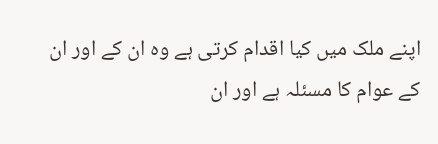اپنے ملک میں کیا اقدام کرتی ہے وہ ان کے اور ان کے عوام کا مسئلہ ہے اور ان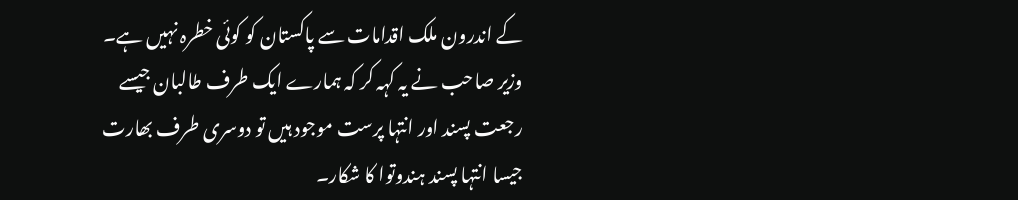کے اندرون ملک اقدامات سے پاکستان کو کوئی خطرہ نہیں ہے۔
وزیر صاحب نے یہ کہہ کر کہ ہمارے ایک طرف طالبان جیسے رجعت پسند اور انتہا پرست موجود ہیں تو دوسری طرف بھارت جیسا انتہا پسند ہندوتوا کا شکار۔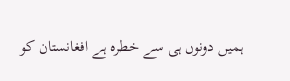ہمیں دونوں ہی سے خطرہ ہے افغانستان کو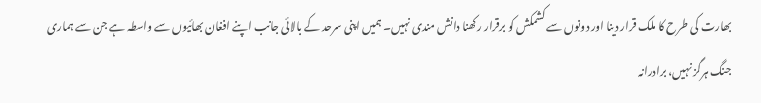بھارت کی طرح کا ملک قرار دینا اور دونوں سے کشمکش کو برقرار رکھنا دانش مندی نہیں۔ ہمیں اپنی سرحد کے بالائی جانب اپنے افغان بھائیوں سے واسطہ ہے جن سے ہماری جنگ ہرگز نہیں، برادرانہ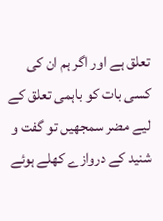تعلق ہے اور اگر ہم ان کی کسی بات کو باہمی تعلق کے لیے مضر سمجھیں تو گفت و شنید کے دروازے کھلے ہوئے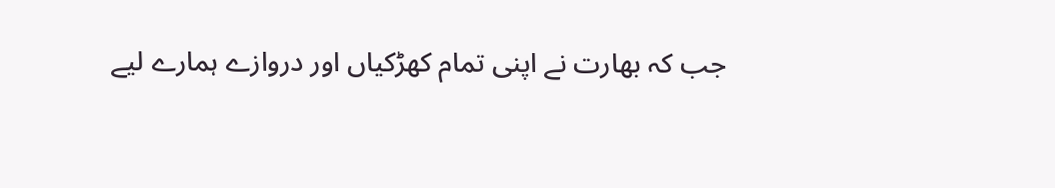جب کہ بھارت نے اپنی تمام کھڑکیاں اور دروازے ہمارے لیے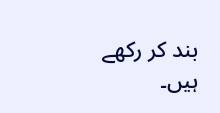بند کر رکھے ہیں۔